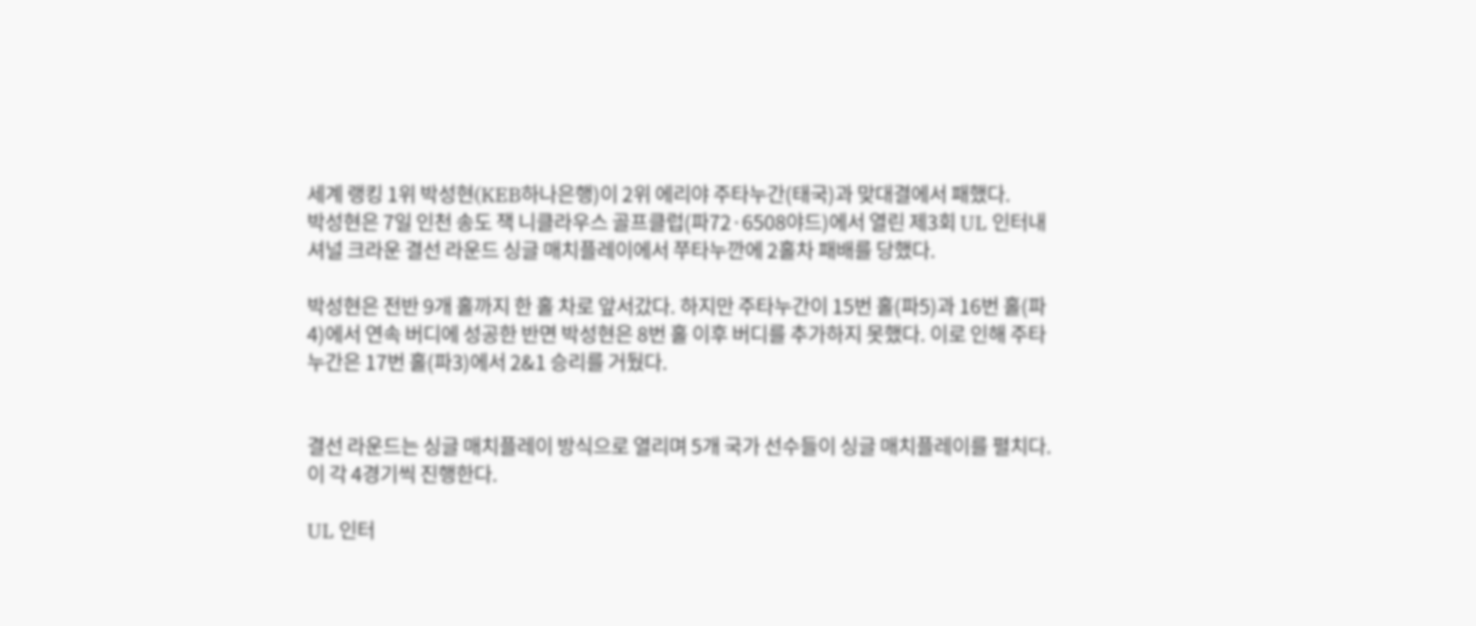세계 랭킹 1위 박성현(KEB하나은행)이 2위 에리야 주타누간(태국)과 맞대결에서 패했다.
박성현은 7일 인천 송도 잭 니클라우스 골프클럽(파72·6508야드)에서 열린 제3회 UL 인터내셔널 크라운 결선 라운드 싱글 매치플레이에서 쭈타누깐에 2홀차 패배를 당했다.

박성현은 전반 9개 홀까지 한 홀 차로 앞서갔다. 하지만 주타누간이 15번 홀(파5)과 16번 홀(파4)에서 연속 버디에 성공한 반면 박성현은 8번 홀 이후 버디를 추가하지 못했다. 이로 인해 주타누간은 17번 홀(파3)에서 2&1 승리를 거뒀다.


결선 라운드는 싱글 매치플레이 방식으로 열리며 5개 국가 선수들이 싱글 매치플레이를 펼치다.이 각 4경기씩 진행한다.

UL 인터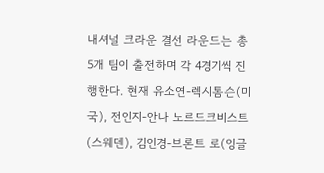내셔널 크라운 결선 라운드는 총 5개 팀이 출전하며 각 4경기씩 진행한다. 현재 유소연-렉시톰슨(미국), 전인지-안나 노르드크비스트(스웨덴), 김인경-브론트 로(잉글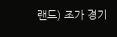랜드) 조가 경기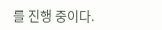를 진행 중이다.